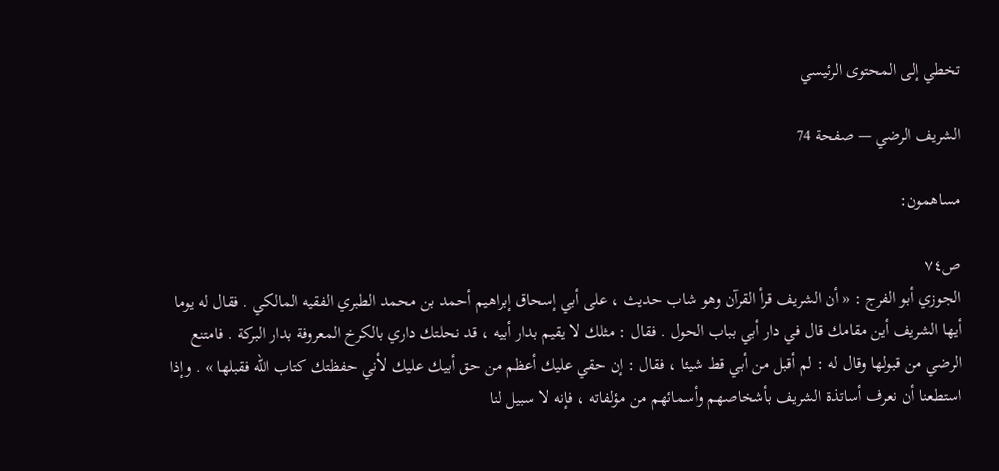تخطي إلى المحتوى الرئيسي

الشريف الرضي — صفحة 74

مساهمون:

ص٧٤
الجوزي أبو الفرج : « أن الشريف قرأ القرآن وهو شاب حديث ، على أبي إسحاق إبراهيم أحمد بن محمد الطبري الفقيه المالكي . فقال له يوما أيها الشريف أين مقامك قال في دار أبي بباب الحول . فقال : مثلك لا يقيم بدار أبيه ، قد نحلتك داري بالكرخ المعروفة بدار البركة . فامتنع الرضي من قبولها وقال له : لم أقبل من أبي قط شيئا ، فقال : إن حقي عليك أعظم من حق أبيك عليك لأني حفظتك كتاب اللّه فقبلها » . وإذا استطعنا أن نعرف أساتذة الشريف بأشخاصهم وأسمائهم من مؤلفاته ، فإنه لا سبيل لنا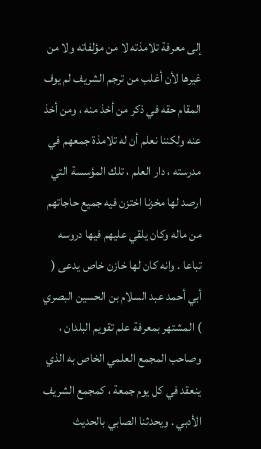إلى معرفة تلامذته لا من مؤلفاته ولا من غيرها لأن أغلب من ترجم الشريف لم يوف المقام حقه في ذكر من أخذ منه ، ومن أخذ عنه ولكننا نعلم أن له تلامذة جمعهم في مدرسته ، دار العلم ، تلك المؤسسة التي ارصد لها مخزنا اختزن فيه جميع حاجاتهم من ماله وكان يلقي عليهم فيها دروسه تباعا . وانه كان لها خازن خاص يدعى ( أبي أحمد عبد السلام بن الحسين البصري ) المشتهر بمعرفة علم تقويم البلدان ، وصاحب المجمع العلمي الخاص به الذي ينعقد في كل يوم جمعة ، كمجمع الشريف الأدبي . ويحدثنا الصابي بالحديث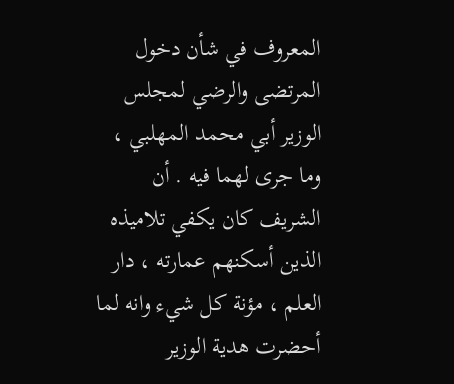المعروف في شأن دخول المرتضى والرضي لمجلس الوزير أبي محمد المهلبي ، وما جرى لهما فيه . أن الشريف كان يكفي تلاميذه الذين أسكنهم عمارته ، دار العلم ، مؤنة كل شيء وانه لما أحضرت هدية الوزير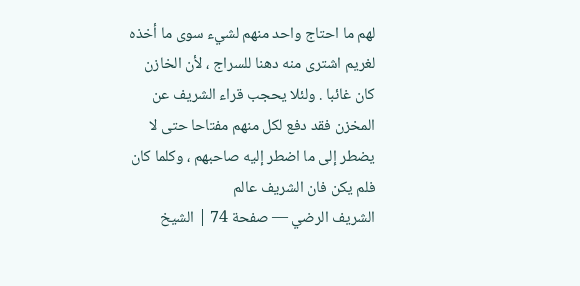لهم ما احتاج واحد منهم لشيء سوى ما أخذه لغريم اشترى منه دهنا للسراج ، لأن الخازن كان غائبا . ولئلا يحجب قراء الشريف عن المخزن فقد دفع لكل منهم مفتاحا حتى لا يضطر إلى ما اضطر إليه صاحبهم ، وكلما كان فلم يكن فان الشريف عالم
الشريف الرضي — صفحة 74 | الشيخ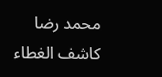محمد رضا كاشف الغطاء